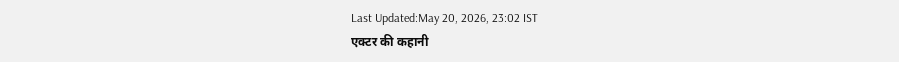Last Updated:May 20, 2026, 23:02 IST
एक्टर की कहानी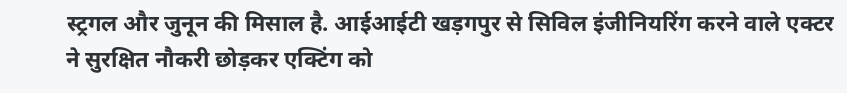स्ट्रगल और जुनून की मिसाल है. आईआईटी खड़गपुर से सिविल इंजीनियरिंग करने वाले एक्टर ने सुरक्षित नौकरी छोड़कर एक्टिंग को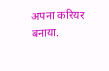अपना करियर बनाया.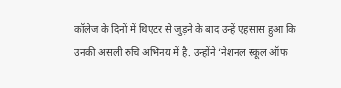कॉलेज के दिनों में थिएटर से जुड़ने के बाद उन्हें एहसास हुआ कि उनकी असली रुचि अभिनय में है. उन्होंने ‘नेशनल स्कूल ऑफ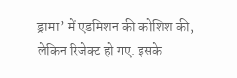ड्रामा’ में एडमिशन की कोशिश की, लेकिन रिजेक्ट हो गए. इसके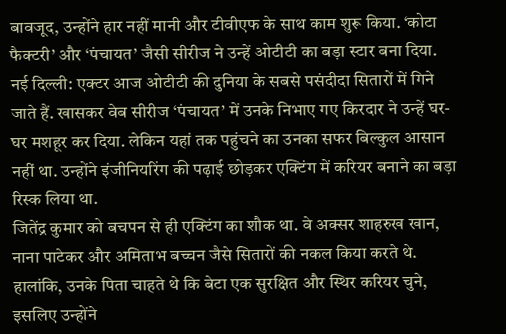बावजूद, उन्होंने हार नहीं मानी और टीवीएफ के साथ काम शुरू किया. ‘कोटा फैक्टरी’ और ‘पंचायत’ जैसी सीरीज ने उन्हें ओटीटी का बड़ा स्टार बना दिया.
नई दिल्ली: एक्टर आज ओटीटी की दुनिया के सबसे पसंदीदा सितारों में गिने जाते हैं. खासकर वेब सीरीज ‘पंचायत’ में उनके निभाए गए किरदार ने उन्हें घर-घर मशहूर कर दिया. लेकिन यहां तक पहुंचने का उनका सफर बिल्कुल आसान नहीं था. उन्होंने इंजीनियरिंग की पढ़ाई छोड़कर एक्टिंग में करियर बनाने का बड़ा रिस्क लिया था.
जितेंद्र कुमार को बचपन से ही एक्टिंग का शौक था. वे अक्सर शाहरुख खान, नाना पाटेकर और अमिताभ बच्चन जैसे सितारों की नकल किया करते थे. हालांकि, उनके पिता चाहते थे कि बेटा एक सुरक्षित और स्थिर करियर चुने, इसलिए उन्होंने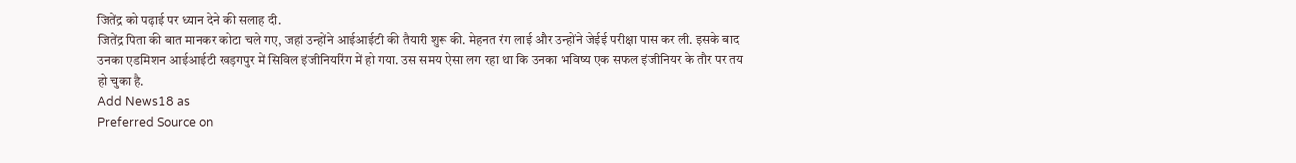जितेंद्र को पढ़ाई पर ध्यान देने की सलाह दी.
जितेंद्र पिता की बात मानकर कोटा चले गए, जहां उन्होंने आईआईटी की तैयारी शुरू की. मेहनत रंग लाई और उन्होंने जेईई परीक्षा पास कर ली. इसके बाद उनका एडमिशन आईआईटी खड़गपुर में सिविल इंजीनियरिंग में हो गया. उस समय ऐसा लग रहा था कि उनका भविष्य एक सफल इंजीनियर के तौर पर तय हो चुका है.
Add News18 as
Preferred Source on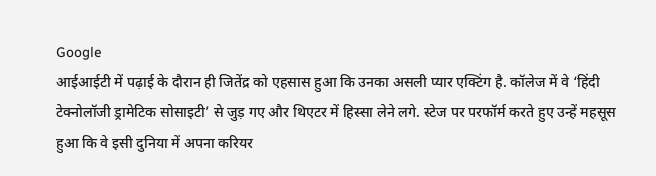Google
आईआईटी में पढ़ाई के दौरान ही जितेंद्र को एहसास हुआ कि उनका असली प्यार एक्टिंग है. कॉलेज में वे ‘हिंदी टेक्नोलॉजी ड्रामेटिक सोसाइटी’ से जुड़ गए और थिएटर में हिस्सा लेने लगे. स्टेज पर परफॉर्म करते हुए उन्हें महसूस हुआ कि वे इसी दुनिया में अपना करियर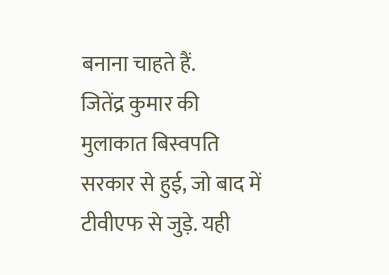बनाना चाहते हैं.
जितेंद्र कुमार की मुलाकात बिस्वपति सरकार से हुई, जो बाद में टीवीएफ से जुड़े. यही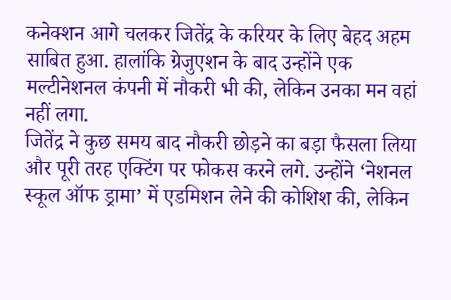कनेक्शन आगे चलकर जितेंद्र के करियर के लिए बेहद अहम साबित हुआ. हालांकि ग्रेजुएशन के बाद उन्होंने एक मल्टीनेशनल कंपनी में नौकरी भी की, लेकिन उनका मन वहां नहीं लगा.
जितेंद्र ने कुछ समय बाद नौकरी छोड़ने का बड़ा फैसला लिया और पूरी तरह एक्टिंग पर फोकस करने लगे. उन्होंने ‘नेशनल स्कूल ऑफ ड्रामा’ में एडमिशन लेने की कोशिश की, लेकिन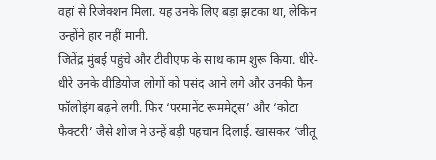वहां से रिजेक्शन मिला. यह उनके लिए बड़ा झटका था, लेकिन उन्होंने हार नहीं मानी.
जितेंद्र मुंबई पहुंचे और टीवीएफ के साथ काम शुरू किया. धीरे-धीरे उनके वीडियोज लोगों को पसंद आने लगे और उनकी फैन फॉलोइंग बढ़ने लगी. फिर ‘परमानेंट रूममेट्स’ और ‘कोटा फैक्टरी’ जैसे शोज ने उन्हें बड़ी पहचान दिलाई. खासकर ‘जीतू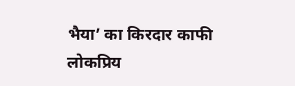भैया’ का किरदार काफी लोकप्रिय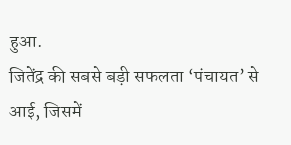हुआ.
जितेंद्र की सबसे बड़ी सफलता ‘पंचायत’ से आई, जिसमें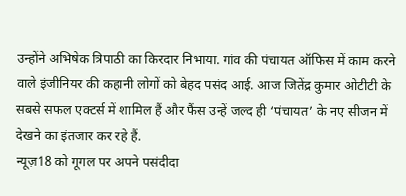उन्होंने अभिषेक त्रिपाठी का किरदार निभाया. गांव की पंचायत ऑफिस में काम करने वाले इंजीनियर की कहानी लोगों को बेहद पसंद आई. आज जितेंद्र कुमार ओटीटी के सबसे सफल एक्टर्स में शामिल हैं और फैंस उन्हें जल्द ही ‘पंचायत’ के नए सीजन में देखने का इंतजार कर रहे हैं.
न्यूज़18 को गूगल पर अपने पसंदीदा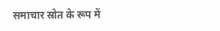समाचार स्रोत के रूप में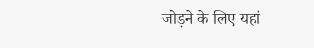जोड़ने के लिए यहां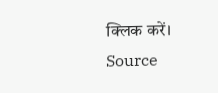क्लिक करें।
Source